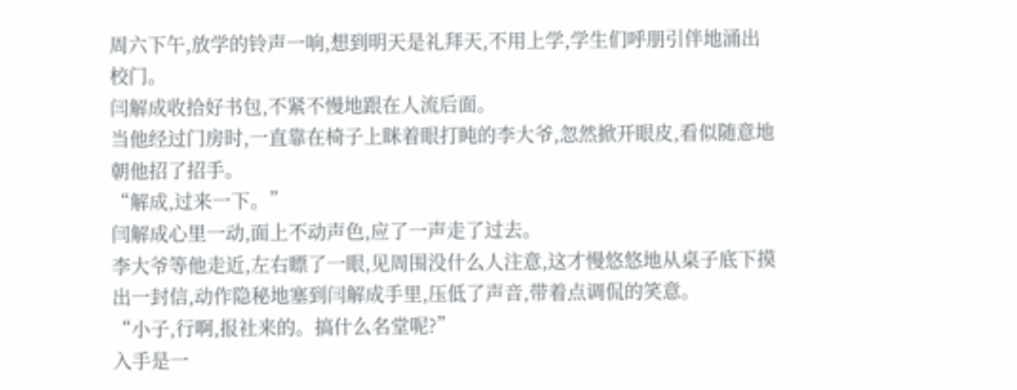周六下午,放学的铃声一响,想到明天是礼拜天,不用上学,学生们呼朋引伴地涌出校门。
闫解成收拾好书包,不紧不慢地跟在人流后面。
当他经过门房时,一直靠在椅子上眯着眼打盹的李大爷,忽然掀开眼皮,看似随意地朝他招了招手。
“解成,过来一下。”
闫解成心里一动,面上不动声色,应了一声走了过去。
李大爷等他走近,左右瞟了一眼,见周围没什么人注意,这才慢悠悠地从桌子底下摸出一封信,动作隐秘地塞到闫解成手里,压低了声音,带着点调侃的笑意。
“小子,行啊,报社来的。搞什么名堂呢?”
入手是一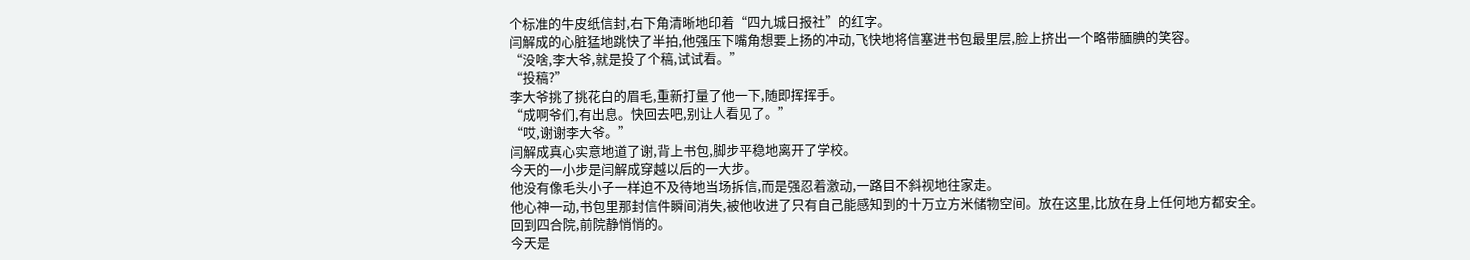个标准的牛皮纸信封,右下角清晰地印着“四九城日报社”的红字。
闫解成的心脏猛地跳快了半拍,他强压下嘴角想要上扬的冲动,飞快地将信塞进书包最里层,脸上挤出一个略带腼腆的笑容。
“没啥,李大爷,就是投了个稿,试试看。”
“投稿?”
李大爷挑了挑花白的眉毛,重新打量了他一下,随即挥挥手。
“成啊爷们,有出息。快回去吧,别让人看见了。”
“哎,谢谢李大爷。”
闫解成真心实意地道了谢,背上书包,脚步平稳地离开了学校。
今天的一小步是闫解成穿越以后的一大步。
他没有像毛头小子一样迫不及待地当场拆信,而是强忍着激动,一路目不斜视地往家走。
他心神一动,书包里那封信件瞬间消失,被他收进了只有自己能感知到的十万立方米储物空间。放在这里,比放在身上任何地方都安全。
回到四合院,前院静悄悄的。
今天是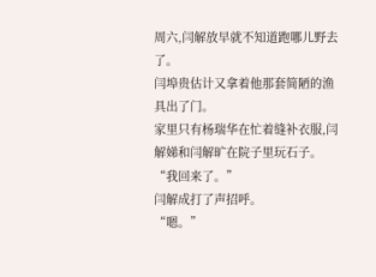周六,闫解放早就不知道跑哪儿野去了。
闫埠贵估计又拿着他那套简陋的渔具出了门。
家里只有杨瑞华在忙着缝补衣服,闫解娣和闫解旷在院子里玩石子。
“我回来了。”
闫解成打了声招呼。
“嗯。”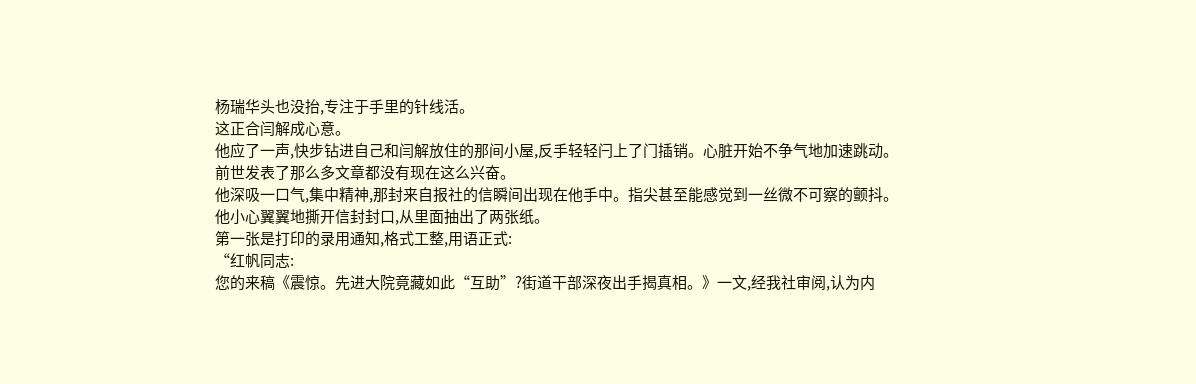杨瑞华头也没抬,专注于手里的针线活。
这正合闫解成心意。
他应了一声,快步钻进自己和闫解放住的那间小屋,反手轻轻闩上了门插销。心脏开始不争气地加速跳动。
前世发表了那么多文章都没有现在这么兴奋。
他深吸一口气,集中精神,那封来自报社的信瞬间出现在他手中。指尖甚至能感觉到一丝微不可察的颤抖。
他小心翼翼地撕开信封封口,从里面抽出了两张纸。
第一张是打印的录用通知,格式工整,用语正式:
“红帆同志:
您的来稿《震惊。先进大院竟藏如此“互助”?街道干部深夜出手揭真相。》一文,经我社审阅,认为内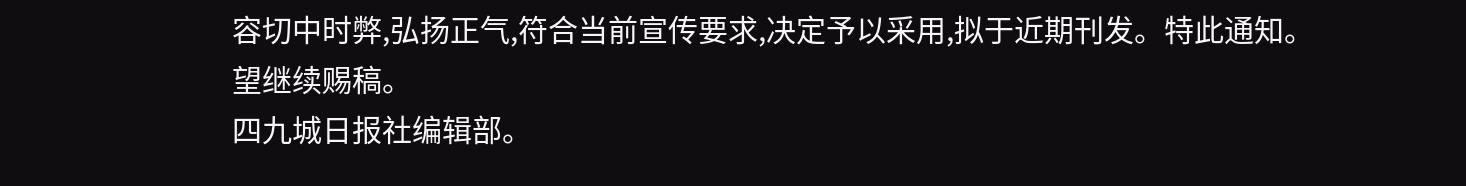容切中时弊,弘扬正气,符合当前宣传要求,决定予以采用,拟于近期刊发。特此通知。
望继续赐稿。
四九城日报社编辑部。